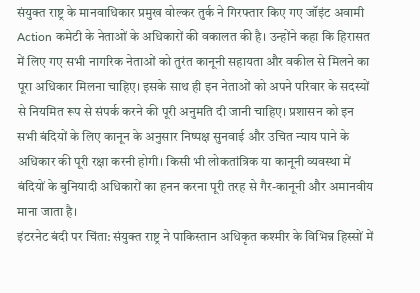संयुक्त राष्ट्र के मानवाधिकार प्रमुख वोल्कर तुर्क ने गिरफ्तार किए गए जॉइंट अवामी Action कमेटी के नेताओं के अधिकारों की वकालत की है। उन्होंने कहा कि हिरासत में लिए गए सभी नागरिक नेताओं को तुरंत कानूनी सहायता और वकील से मिलने का पूरा अधिकार मिलना चाहिए। इसके साथ ही इन नेताओं को अपने परिवार के सदस्यों से नियमित रूप से संपर्क करने की पूरी अनुमति दी जानी चाहिए। प्रशासन को इन सभी बंदियों के लिए कानून के अनुसार निष्पक्ष सुनवाई और उचित न्याय पाने के अधिकार की पूरी रक्षा करनी होगी। किसी भी लोकतांत्रिक या कानूनी व्यवस्था में बंदियों के बुनियादी अधिकारों का हनन करना पूरी तरह से गैर-कानूनी और अमानवीय माना जाता है।
इंटरनेट बंदी पर चिंता: संयुक्त राष्ट्र ने पाकिस्तान अधिकृत कश्मीर के विभिन्न हिस्सों में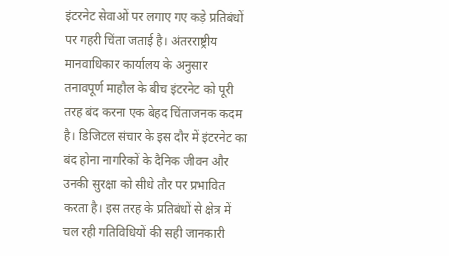इंटरनेट सेवाओं पर लगाए गए कड़े प्रतिबंधों पर गहरी चिंता जताई है। अंतरराष्ट्रीय मानवाधिकार कार्यालय के अनुसार तनावपूर्ण माहौल के बीच इंटरनेट को पूरी तरह बंद करना एक बेहद चिंताजनक कदम है। डिजिटल संचार के इस दौर में इंटरनेट का बंद होना नागरिकों के दैनिक जीवन और उनकी सुरक्षा को सीधे तौर पर प्रभावित करता है। इस तरह के प्रतिबंधों से क्षेत्र में चल रही गतिविधियों की सही जानकारी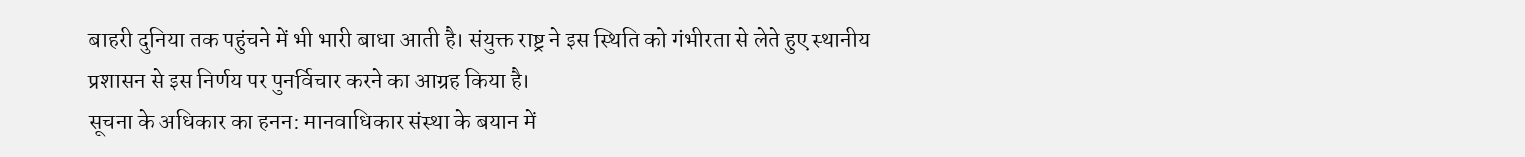बाहरी दुनिया तक पहुंचने में भी भारी बाधा आती है। संयुक्त राष्ट्र ने इस स्थिति को गंभीरता से लेते हुए स्थानीय प्रशासन से इस निर्णय पर पुनर्विचार करने का आग्रह किया है।
सूचना के अधिकार का हनन: मानवाधिकार संस्था के बयान में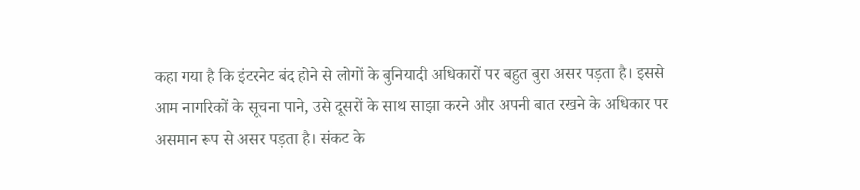कहा गया है कि इंटरनेट बंद होने से लोगों के बुनियादी अधिकारों पर बहुत बुरा असर पड़ता है। इससे आम नागरिकों के सूचना पाने, उसे दूसरों के साथ साझा करने और अपनी बात रखने के अधिकार पर असमान रूप से असर पड़ता है। संकट के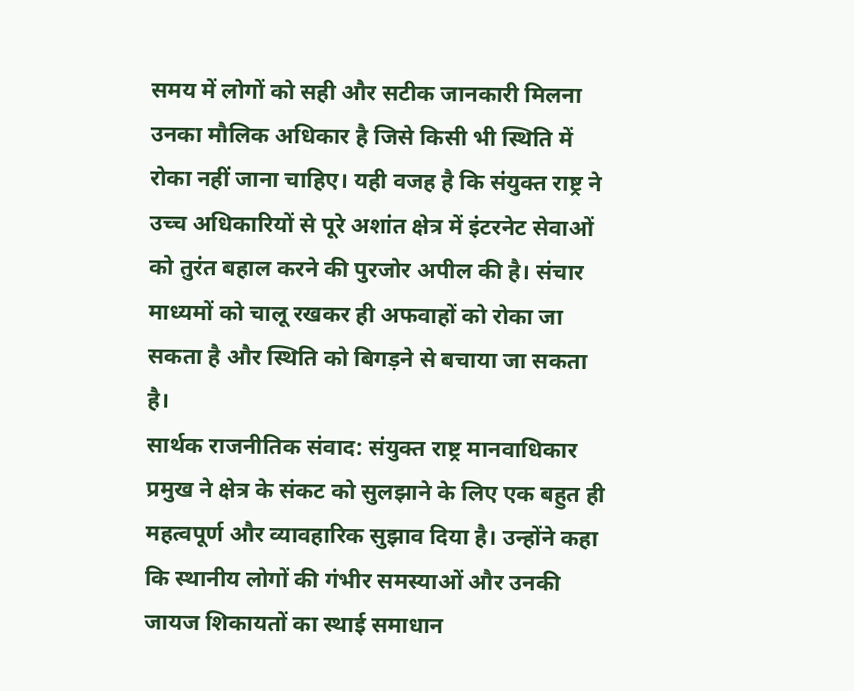समय में लोगों को सही और सटीक जानकारी मिलना उनका मौलिक अधिकार है जिसे किसी भी स्थिति में रोका नहीं जाना चाहिए। यही वजह है कि संयुक्त राष्ट्र ने उच्च अधिकारियों से पूरे अशांत क्षेत्र में इंटरनेट सेवाओं को तुरंत बहाल करने की पुरजोर अपील की है। संचार माध्यमों को चालू रखकर ही अफवाहों को रोका जा सकता है और स्थिति को बिगड़ने से बचाया जा सकता है।
सार्थक राजनीतिक संवाद: संयुक्त राष्ट्र मानवाधिकार प्रमुख ने क्षेत्र के संकट को सुलझाने के लिए एक बहुत ही महत्वपूर्ण और व्यावहारिक सुझाव दिया है। उन्होंने कहा कि स्थानीय लोगों की गंभीर समस्याओं और उनकी जायज शिकायतों का स्थाई समाधान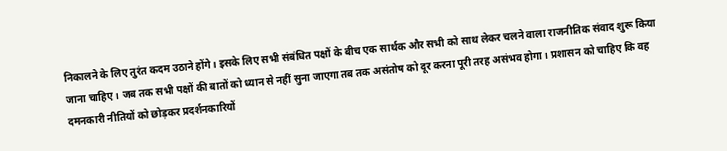निकालने के लिए तुरंत कदम उठाने होंगे। इसके लिए सभी संबंधित पक्षों के बीच एक सार्थक और सभी को साथ लेकर चलने वाला राजनीतिक संवाद शुरू किया जाना चाहिए। जब तक सभी पक्षों की बातों को ध्यान से नहीं सुना जाएगा तब तक असंतोष को दूर करना पूरी तरह असंभव होगा। प्रशासन को चाहिए कि वह दमनकारी नीतियों को छोड़कर प्रदर्शनकारियों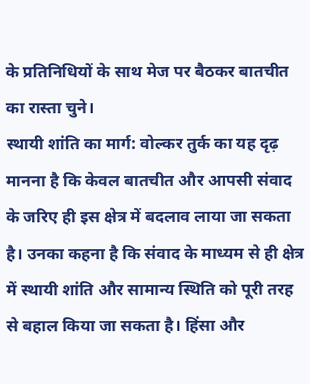के प्रतिनिधियों के साथ मेज पर बैठकर बातचीत का रास्ता चुने।
स्थायी शांति का मार्ग: वोल्कर तुर्क का यह दृढ़ मानना है कि केवल बातचीत और आपसी संवाद के जरिए ही इस क्षेत्र में बदलाव लाया जा सकता है। उनका कहना है कि संवाद के माध्यम से ही क्षेत्र में स्थायी शांति और सामान्य स्थिति को पूरी तरह से बहाल किया जा सकता है। हिंसा और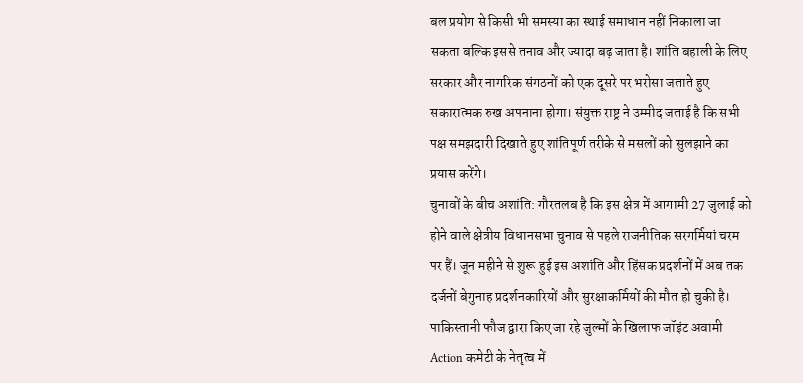बल प्रयोग से किसी भी समस्या का स्थाई समाधान नहीं निकाला जा सकता बल्कि इससे तनाव और ज्यादा बढ़ जाता है। शांति बहाली के लिए सरकार और नागरिक संगठनों को एक दूसरे पर भरोसा जताते हुए सकारात्मक रुख अपनाना होगा। संयुक्त राष्ट्र ने उम्मीद जताई है कि सभी पक्ष समझदारी दिखाते हुए शांतिपूर्ण तरीके से मसलों को सुलझाने का प्रयास करेंगे।
चुनावों के बीच अशांति: गौरतलब है कि इस क्षेत्र में आगामी 27 जुलाई को होने वाले क्षेत्रीय विधानसभा चुनाव से पहले राजनीतिक सरगर्मियां चरम पर हैं। जून महीने से शुरू हुई इस अशांति और हिंसक प्रदर्शनों में अब तक दर्जनों बेगुनाह प्रदर्शनकारियों और सुरक्षाकर्मियों की मौत हो चुकी है। पाकिस्तानी फौज द्वारा किए जा रहे जुल्मों के खिलाफ जॉइंट अवामी Action कमेटी के नेतृत्व में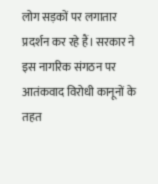लोग सड़कों पर लगातार प्रदर्शन कर रहे हैं। सरकार ने इस नागरिक संगठन पर आतंकवाद विरोधी कानूनों के तहत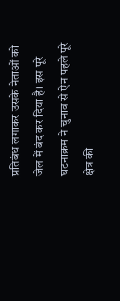प्रतिबंध लगाकर उसके नेताओं को जेल में बंद कर दिया है। इस पूरे घटनाक्रम ने चुनाव से ऐन पहले पूरे क्षेत्र की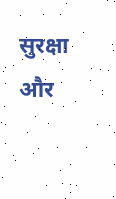सुरक्षा और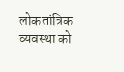लोकतांत्रिक व्यवस्था को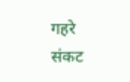गहरे संकट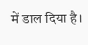में डाल दिया है।